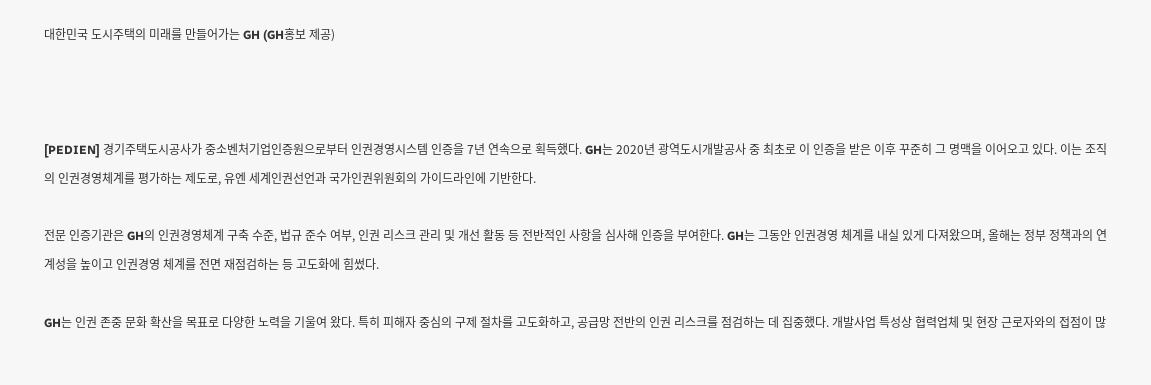대한민국 도시주택의 미래를 만들어가는 GH (GH홍보 제공)



[PEDIEN] 경기주택도시공사가 중소벤처기업인증원으로부터 인권경영시스템 인증을 7년 연속으로 획득했다. GH는 2020년 광역도시개발공사 중 최초로 이 인증을 받은 이후 꾸준히 그 명맥을 이어오고 있다. 이는 조직의 인권경영체계를 평가하는 제도로, 유엔 세계인권선언과 국가인권위원회의 가이드라인에 기반한다.

전문 인증기관은 GH의 인권경영체계 구축 수준, 법규 준수 여부, 인권 리스크 관리 및 개선 활동 등 전반적인 사항을 심사해 인증을 부여한다. GH는 그동안 인권경영 체계를 내실 있게 다져왔으며, 올해는 정부 정책과의 연계성을 높이고 인권경영 체계를 전면 재점검하는 등 고도화에 힘썼다.

GH는 인권 존중 문화 확산을 목표로 다양한 노력을 기울여 왔다. 특히 피해자 중심의 구제 절차를 고도화하고, 공급망 전반의 인권 리스크를 점검하는 데 집중했다. 개발사업 특성상 협력업체 및 현장 근로자와의 접점이 많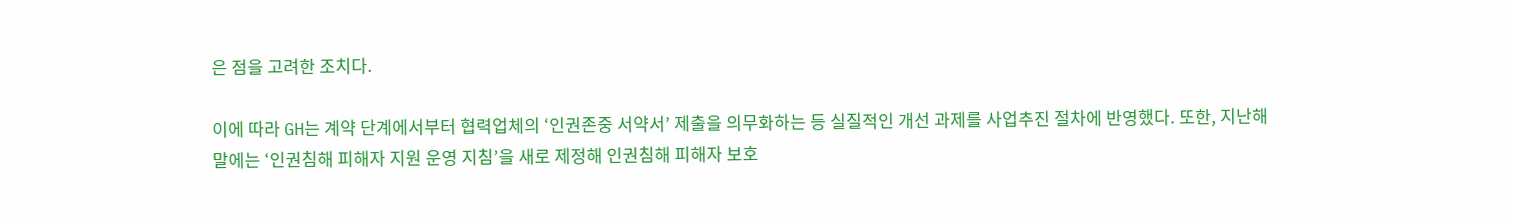은 점을 고려한 조치다.

이에 따라 GH는 계약 단계에서부터 협력업체의 ‘인권존중 서약서’ 제출을 의무화하는 등 실질적인 개선 과제를 사업추진 절차에 반영했다. 또한, 지난해 말에는 ‘인권침해 피해자 지원 운영 지침’을 새로 제정해 인권침해 피해자 보호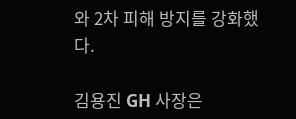와 2차 피해 방지를 강화했다.

김용진 GH 사장은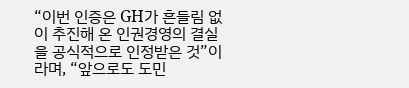“이번 인증은 GH가 흔들림 없이 추진해 온 인권경영의 결실을 공식적으로 인정받은 것”이라며, “앞으로도 도민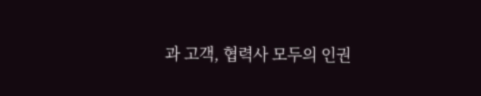과 고객, 협력사 모두의 인권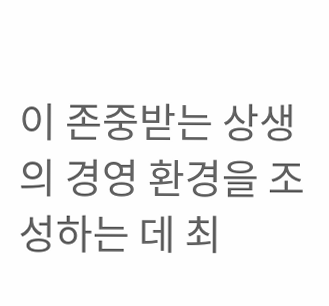이 존중받는 상생의 경영 환경을 조성하는 데 최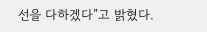선을 다하겠다”고 밝혔다.